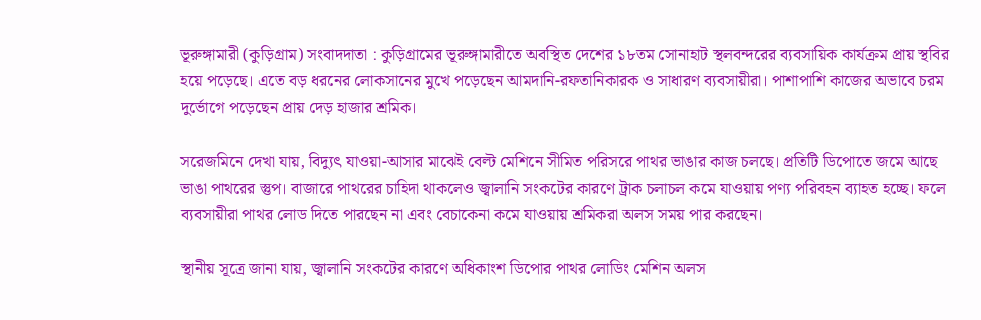ভূরুঙ্গামারী (কুড়িগ্রাম) সংবাদদাতা : কুড়িগ্রামের ভূরুঙ্গামারীতে অবস্থিত দেশের ১৮তম সোনাহাট স্থলবন্দরের ব্যবসায়িক কার্যক্রম প্রায় স্থবির হয়ে পড়েছে। এতে বড় ধরনের লোকসানের মুখে পড়েছেন আমদানি-রফতানিকারক ও সাধারণ ব্যবসায়ীরা। পাশাপাশি কাজের অভাবে চরম দুর্ভোগে পড়েছেন প্রায় দেড় হাজার শ্রমিক।

সরেজমিনে দেখা যায়, বিদ্যুৎ যাওয়া-আসার মাঝেই বেল্ট মেশিনে সীমিত পরিসরে পাথর ভাঙার কাজ চলছে। প্রতিটি ডিপোতে জমে আছে ভাঙা পাথরের স্তুপ। বাজারে পাথরের চাহিদা থাকলেও জ্বালানি সংকটের কারণে ট্রাক চলাচল কমে যাওয়ায় পণ্য পরিবহন ব্যাহত হচ্ছে। ফলে ব্যবসায়ীরা পাথর লোড দিতে পারছেন না এবং বেচাকেনা কমে যাওয়ায় শ্রমিকরা অলস সময় পার করছেন।

স্থানীয় সূত্রে জানা যায়, জ্বালানি সংকটের কারণে অধিকাংশ ডিপোর পাথর লোডিং মেশিন অলস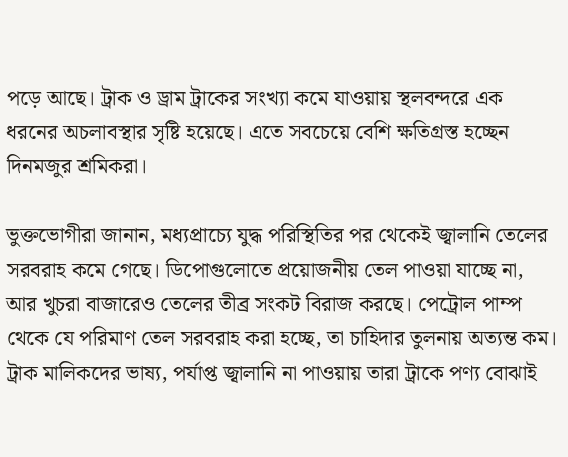পড়ে আছে। ট্রাক ও ড্রাম ট্রাকের সংখ্যা কমে যাওয়ায় স্থলবন্দরে এক ধরনের অচলাবস্থার সৃষ্টি হয়েছে। এতে সবচেয়ে বেশি ক্ষতিগ্রস্ত হচ্ছেন দিনমজুর শ্রমিকরা।

ভুক্তভোগীরা জানান, মধ্যপ্রাচ্যে যুদ্ধ পরিস্থিতির পর থেকেই জ্বালানি তেলের সরবরাহ কমে গেছে। ডিপোগুলোতে প্রয়োজনীয় তেল পাওয়া যাচ্ছে না, আর খুচরা বাজারেও তেলের তীব্র সংকট বিরাজ করছে। পেট্রোল পাম্প থেকে যে পরিমাণ তেল সরবরাহ করা হচ্ছে, তা চাহিদার তুলনায় অত্যন্ত কম। ট্রাক মালিকদের ভাষ্য, পর্যাপ্ত জ্বালানি না পাওয়ায় তারা ট্রাকে পণ্য বোঝাই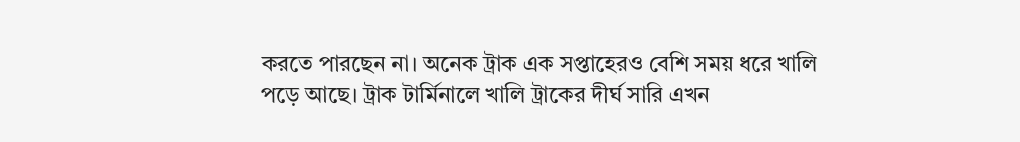করতে পারছেন না। অনেক ট্রাক এক সপ্তাহেরও বেশি সময় ধরে খালি পড়ে আছে। ট্রাক টার্মিনালে খালি ট্রাকের দীর্ঘ সারি এখন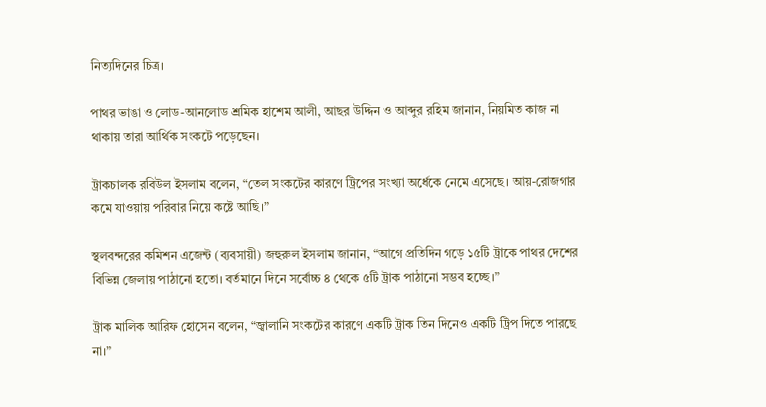নিত্যদিনের চিত্র।

পাথর ভাঙা ও লোড-আনলোড শ্রমিক হাশেম আলী, আছর উদ্দিন ও আব্দুর রহিম জানান, নিয়মিত কাজ না থাকায় তারা আর্থিক সংকটে পড়েছেন।

ট্রাকচালক রবিউল ইসলাম বলেন, “তেল সংকটের কারণে ট্রিপের সংখ্যা অর্ধেকে নেমে এসেছে। আয়-রোজগার কমে যাওয়ায় পরিবার নিয়ে কষ্টে আছি।”

স্থলবন্দরের কমিশন এজেন্ট (ব্যবসায়ী) জহুরুল ইসলাম জানান, “আগে প্রতিদিন গড়ে ১৫টি ট্রাকে পাথর দেশের বিভিন্ন জেলায় পাঠানো হতো। বর্তমানে দিনে সর্বোচ্চ ৪ থেকে ৫টি ট্রাক পাঠানো সম্ভব হচ্ছে।”

ট্রাক মালিক আরিফ হোসেন বলেন, “জ্বালানি সংকটের কারণে একটি ট্রাক তিন দিনেও একটি ট্রিপ দিতে পারছে না।”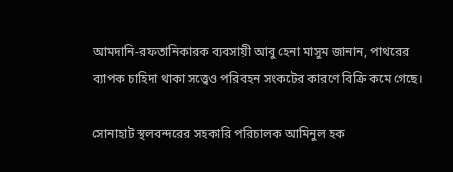আমদানি-রফতানিকারক ব্যবসায়ী আবু হেনা মাসুম জানান, পাথরের ব্যাপক চাহিদা থাকা সত্ত্বেও পরিবহন সংকটের কারণে বিক্রি কমে গেছে।

সোনাহাট স্থলবন্দরের সহকারি পরিচালক আমিনুল হক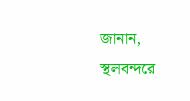জানান, স্থলবন্দরে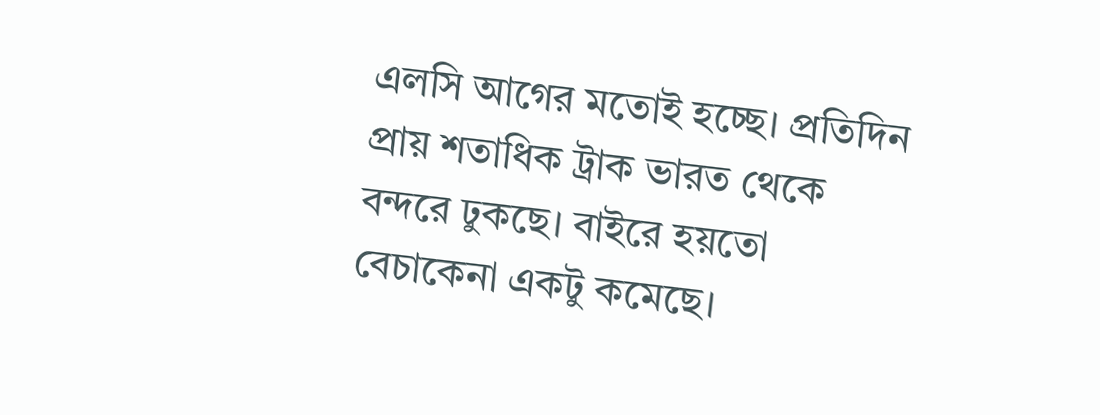এলসি আগের মতোই হচ্ছে। প্রতিদিন প্রায় শতাধিক ট্রাক ভারত থেকে বন্দরে ঢুকছে। বাইরে হয়তো বেচাকেনা একটু কমেছে।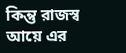কিন্তু রাজস্ব আয়ে এর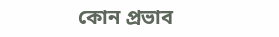কোন প্রভাব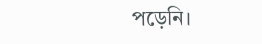পড়েনি।